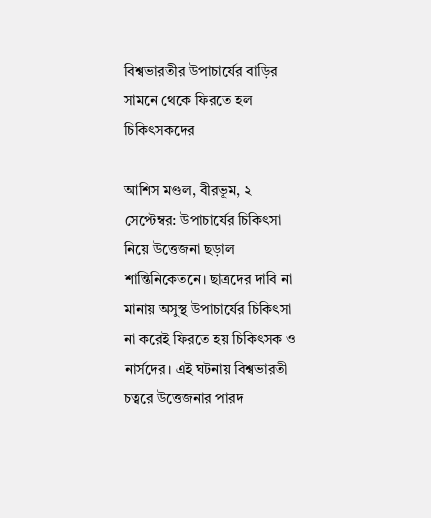বিশ্বভারতীর উপাচার্যের বাড়ির সামনে থেকে ফিরতে হল চিকিৎসকদের

আশিস মণ্ডল, বীরভূম, ২ সেপ্টেম্বর: উপাচার্যের চিকিৎসা নিয়ে উত্তেজনা ছড়াল শান্তিনিকেতনে। ছাত্রদের দাবি না মানায় অসুস্থ উপাচার্যের চিকিৎসা না করেই ফিরতে হয় চিকিৎসক ও নার্সদের। এই ঘটনায় বিশ্বভারতী চত্বরে উত্তেজনার পারদ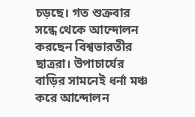চড়ছে। গত শুক্রবার সন্ধে থেকে আন্দোলন করছেন বিশ্বভারতীর ছাত্ররা। উপাচার্যের বাড়ির সামনেই ধর্না মঞ্চ করে আন্দোলন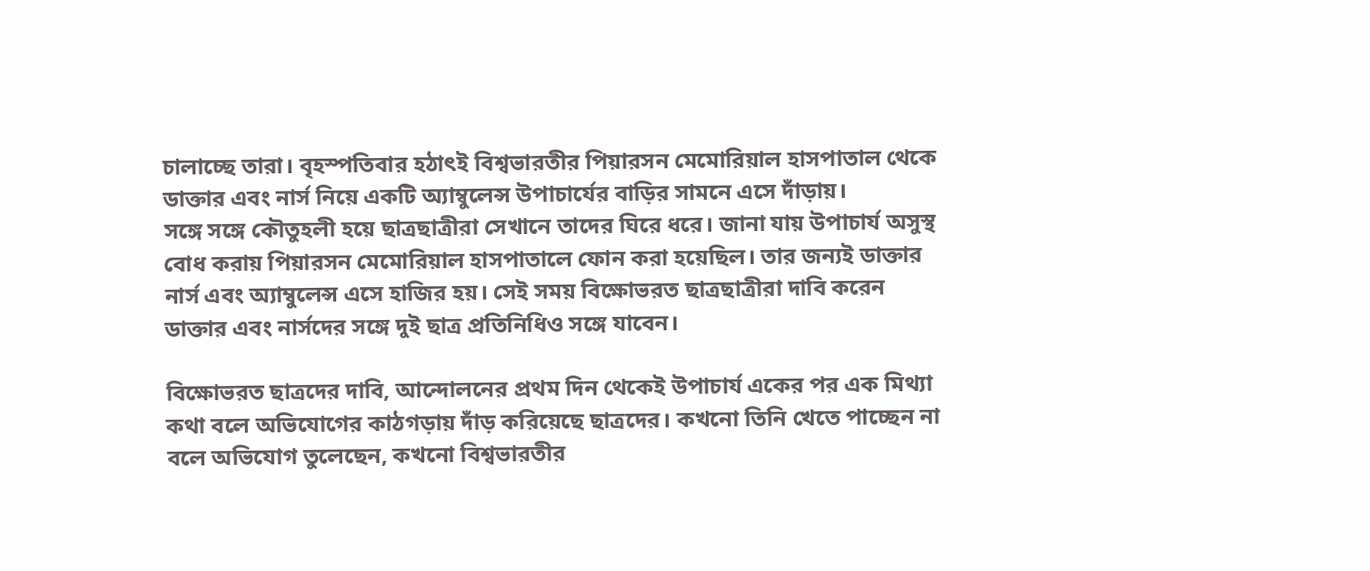চালাচ্ছে তারা। বৃহস্পতিবার হঠাৎই বিশ্বভারতীর পিয়ারসন মেমোরিয়াল হাসপাতাল থেকে ডাক্তার এবং নার্স নিয়ে একটি অ্যাম্বুলেন্স উপাচার্যের বাড়ির সামনে এসে দাঁড়ায়।
সঙ্গে সঙ্গে কৌতুহলী হয়ে ছাত্রছাত্রীরা সেখানে তাদের ঘিরে ধরে। জানা যায় উপাচার্য অসুস্থ বোধ করায় পিয়ারসন মেমোরিয়াল হাসপাতালে ফোন করা হয়েছিল। তার জন্যই ডাক্তার নার্স এবং অ্যাম্বুলেন্স এসে হাজির হয়। সেই সময় বিক্ষোভরত ছাত্রছাত্রীরা দাবি করেন ডাক্তার এবং নার্সদের সঙ্গে দুই ছাত্র প্রতিনিধিও সঙ্গে যাবেন।

বিক্ষোভরত ছাত্রদের দাবি, আন্দোলনের প্রথম দিন থেকেই উপাচার্য একের পর এক মিথ্যা কথা বলে অভিযোগের কাঠগড়ায় দাঁড় করিয়েছে ছাত্রদের। কখনো তিনি খেতে পাচ্ছেন না বলে অভিযোগ তুলেছেন, কখনো বিশ্বভারতীর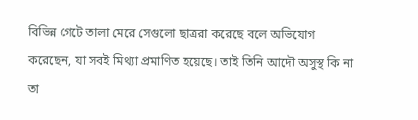বিভিন্ন গেটে তালা মেরে সেগুলো ছাত্ররা করেছে বলে অভিযোগ করেছেন, যা সবই মিথ্যা প্রমাণিত হয়েছে। তাই তিনি আদৌ অসুস্থ কি না তা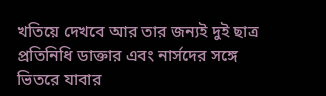খতিয়ে দেখবে আর তার জন্যই দুই ছাত্র প্রতিনিধি ডাক্তার এবং নার্সদের সঙ্গে ভিতরে যাবার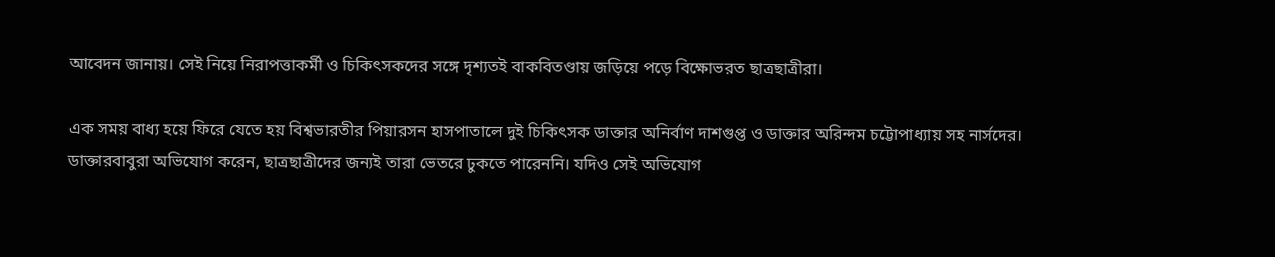আবেদন জানায়। সেই নিয়ে নিরাপত্তাকর্মী ও চিকিৎসকদের সঙ্গে দৃশ্যতই বাকবিতণ্ডায় জড়িয়ে পড়ে বিক্ষোভরত ছাত্রছাত্রীরা।

এক সময় বাধ্য হয়ে ফিরে যেতে হয় বিশ্বভারতীর পিয়ারসন হাসপাতালে দুই চিকিৎসক ডাক্তার অনির্বাণ দাশগুপ্ত ও ডাক্তার অরিন্দম চট্টোপাধ্যায় সহ নার্সদের।
ডাক্তারবাবুরা অভিযোগ করেন, ছাত্রছাত্রীদের জন্যই তারা ভেতরে ঢুকতে পারেননি। যদিও সেই অভিযোগ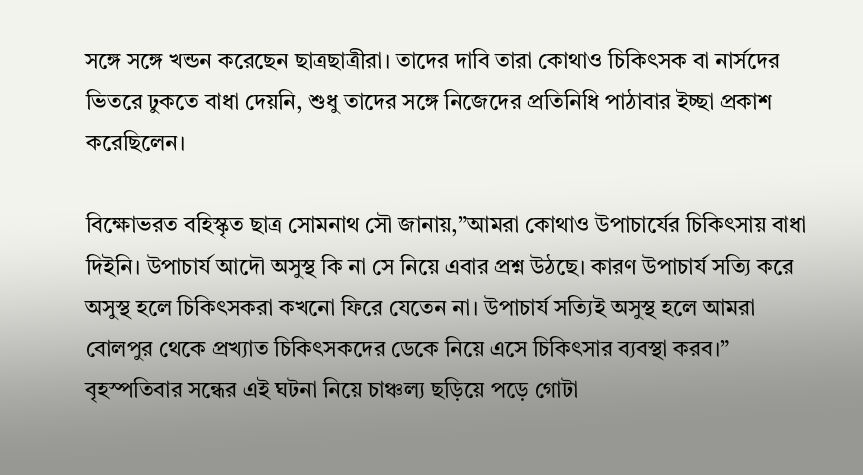সঙ্গে সঙ্গে খন্ডন করেছেন ছাত্রছাত্রীরা। তাদের দাবি তারা কোথাও চিকিৎসক বা নার্সদের ভিতরে ঢুকতে বাধা দেয়নি, শুধু তাদের সঙ্গে নিজেদের প্রতিনিধি পাঠাবার ইচ্ছা প্রকাশ করেছিলেন।

বিক্ষোভরত বহিস্কৃত ছাত্র সোমনাথ সৌ জানায়,”আমরা কোথাও উপাচার্যের চিকিৎসায় বাধা দিইনি। উপাচার্য আদৌ অসুস্থ কি না সে নিয়ে এবার প্রশ্ন উঠছে। কারণ উপাচার্য সত্যি করে অসুস্থ হলে চিকিৎসকরা কখনো ফিরে যেতেন না। উপাচার্য সত্যিই অসুস্থ হলে আমরা বোলপুর থেকে প্রখ্যাত চিকিৎসকদের ডেকে নিয়ে এসে চিকিৎসার ব্যবস্থা করব।” বৃহস্পতিবার সন্ধের এই ঘটনা নিয়ে চাঞ্চল্য ছড়িয়ে পড়ে গোটা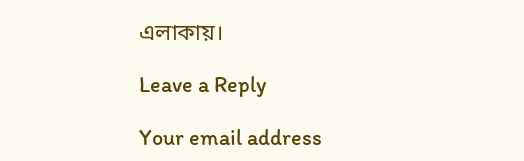এলাকায়।

Leave a Reply

Your email address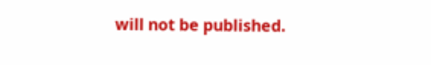will not be published.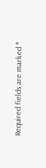Required fields are marked *